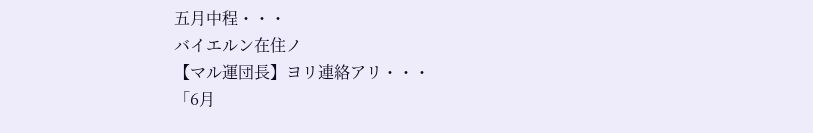五月中程・・・
バイエルン在住ノ
【マル運団長】ヨリ連絡アリ・・・
「6月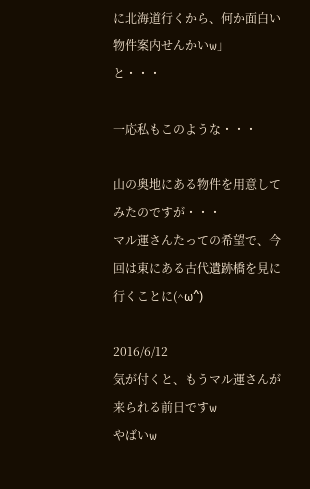に北海道行くから、何か面白い物件案内せんかいw」
と・・・

一応私もこのような・・・

山の奥地にある物件を用意してみたのですが・・・
マル運さんたっての希望で、今回は東にある古代遺跡橋を見に行くことに(^ω^)

2016/6/12
気が付くと、もうマル運さんが来られる前日ですw
やばいw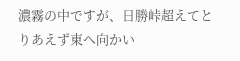濃霧の中ですが、日勝峠超えてとりあえず東へ向かい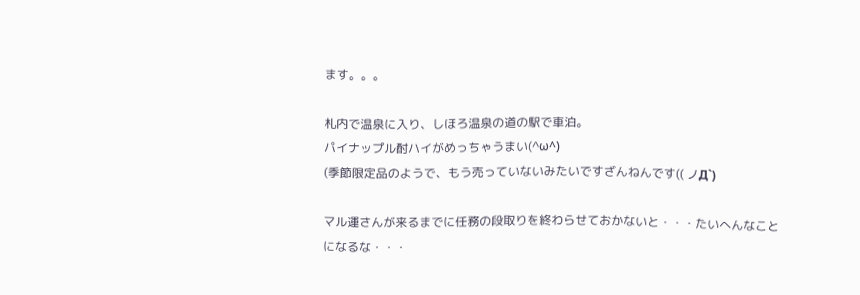ます。。。

札内で温泉に入り、しほろ温泉の道の駅で車泊。
パイナップル酎ハイがめっちゃうまい(^ω^)
(季節限定品のようで、もう売っていないみたいですざんねんです(( ノД`)

マル運さんが来るまでに任務の段取りを終わらせておかないと・・・たいへんなことになるな・・・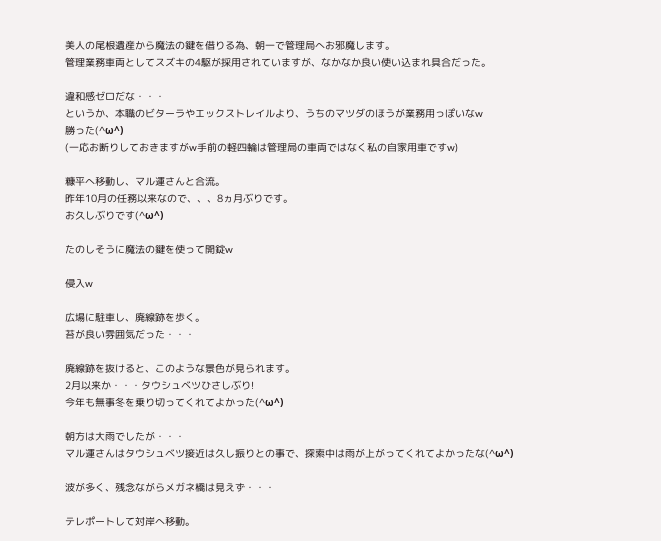美人の尾根遺産から魔法の鍵を借りる為、朝一で管理局へお邪魔します。
管理業務車両としてスズキの4駆が採用されていますが、なかなか良い使い込まれ具合だった。

違和感ゼロだな・・・
というか、本職のビターラやエックストレイルより、うちのマツダのほうが業務用っぽいなw
勝った(^ω^)
(一応お断りしておきますがw手前の軽四輪は管理局の車両ではなく私の自家用車ですw)

糠平へ移動し、マル運さんと合流。
昨年10月の任務以来なので、、、8ヵ月ぶりです。
お久しぶりです(^ω^)

たのしそうに魔法の鍵を使って開錠w

侵入w

広場に駐車し、廃線跡を歩く。
苔が良い雰囲気だった・・・

廃線跡を抜けると、このような景色が見られます。
2月以来か・・・タウシュベツひさしぶり!
今年も無事冬を乗り切ってくれてよかった(^ω^)

朝方は大雨でしたが・・・
マル運さんはタウシュベツ接近は久し振りとの事で、探索中は雨が上がってくれてよかったな(^ω^)

波が多く、残念ながらメガネ橋は見えず・・・

テレポートして対岸へ移動。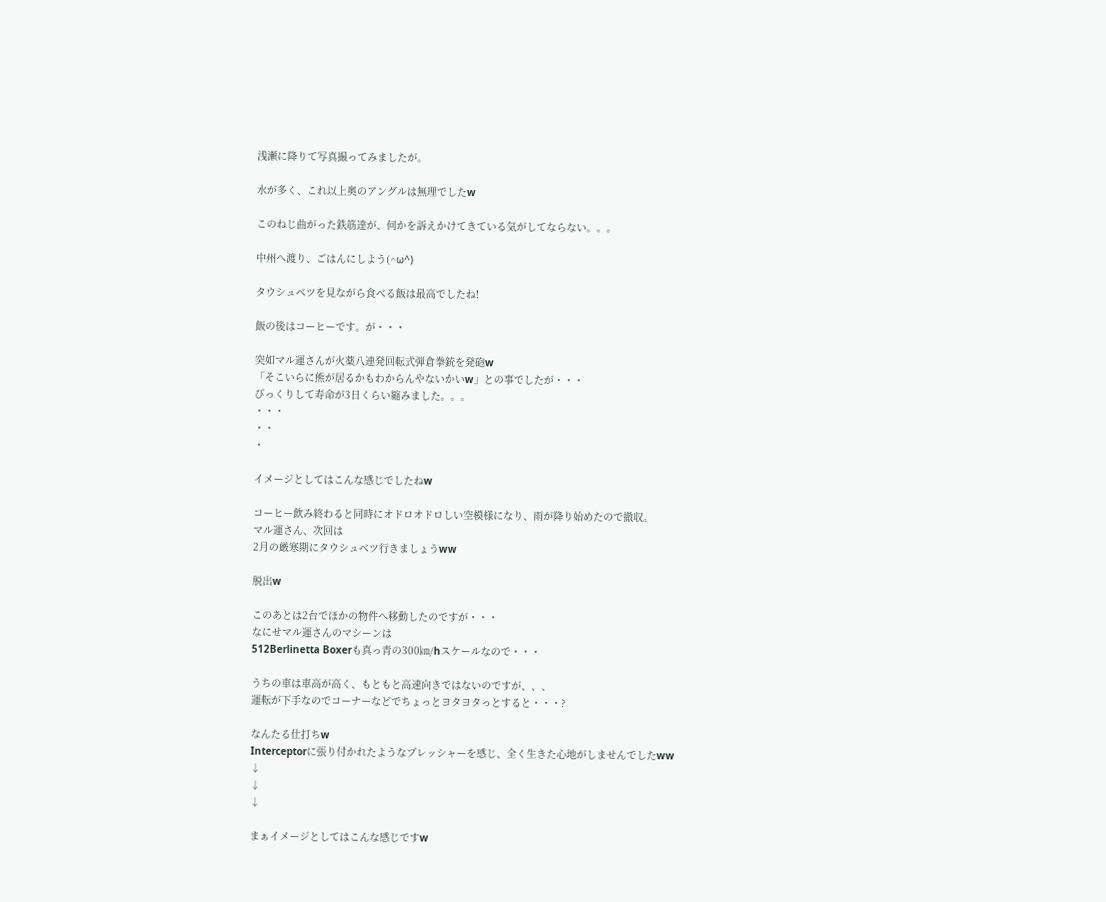浅瀬に降りて写真撮ってみましたが。

水が多く、これ以上奥のアングルは無理でしたw

このねじ曲がった鉄筋達が、何かを訴えかけてきている気がしてならない。。。

中州へ渡り、ごはんにしよう(^ω^)

タウシュベツを見ながら食べる飯は最高でしたね!

飯の後はコーヒーです。が・・・

突如マル運さんが火薬八連発回転式弾倉拳銃を発砲w
「そこいらに熊が居るかもわからんやないかいw」との事でしたが・・・
びっくりして寿命が3日くらい縮みました。。。
・・・
・・
・

イメージとしてはこんな感じでしたねw

コーヒー飲み終わると同時にオドロオドロしい空模様になり、雨が降り始めたので撤収。
マル運さん、次回は
2月の厳寒期にタウシュベツ行きましょうww

脱出w

このあとは2台でほかの物件へ移動したのですが・・・
なにせマル運さんのマシーンは
512Berlinetta Boxerも真っ青の300㎞/hスケールなので・・・

うちの車は車高が高く、もともと高速向きではないのですが、、、
運転が下手なのでコーナーなどでちょっとヨタヨタっとすると・・・?

なんたる仕打ちw
Interceptorに張り付かれたようなプレッシャーを感じ、全く生きた心地がしませんでしたww
↓
↓
↓

まぁイメージとしてはこんな感じですw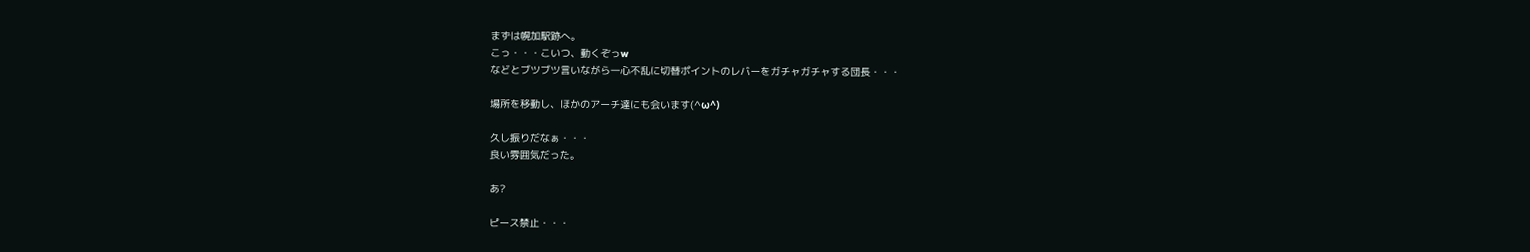まずは幌加駅跡へ。
こっ・・・こいつ、動くぞっw
などとブツブツ言いながら一心不乱に切替ポイントのレバーをガチャガチャする団長・・・

場所を移動し、ほかのアーチ達にも会います(^ω^)

久し振りだなぁ・・・
良い雰囲気だった。

あ?

ピース禁止・・・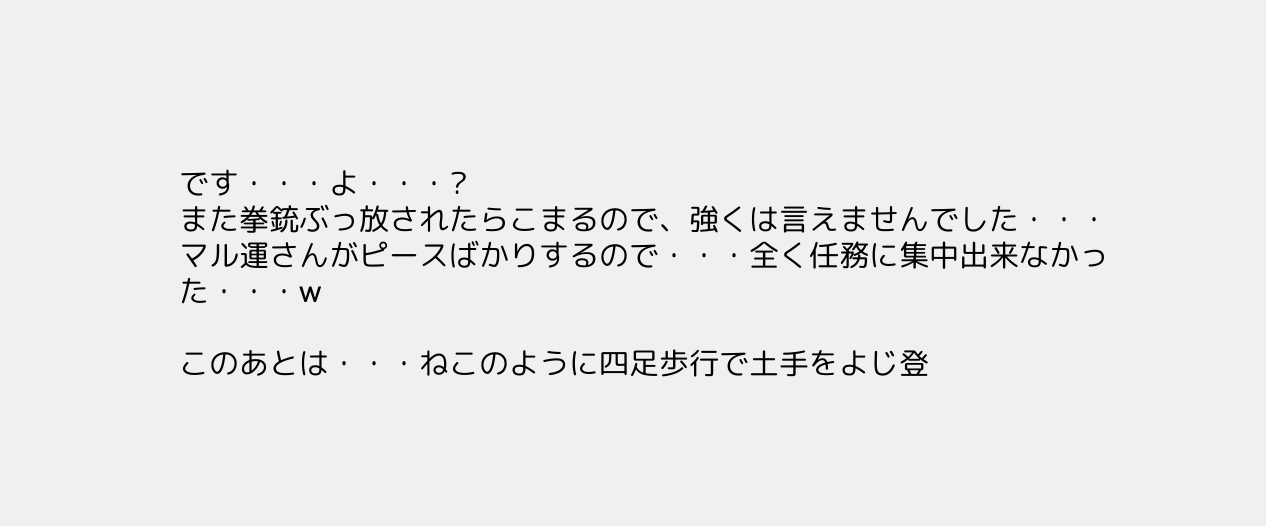です・・・よ・・・?
また拳銃ぶっ放されたらこまるので、強くは言えませんでした・・・
マル運さんがピースばかりするので・・・全く任務に集中出来なかった・・・w

このあとは・・・ねこのように四足歩行で土手をよじ登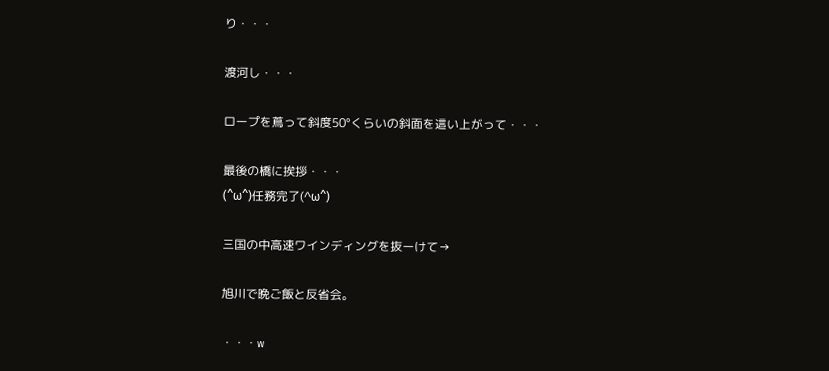り・・・

渡河し・・・

ロープを蔦って斜度50°くらいの斜面を這い上がって・・・

最後の橋に挨拶・・・
(^ω^)任務完了(^ω^)

三国の中高速ワインディングを抜ーけて→

旭川で晩ご飯と反省会。

・・・w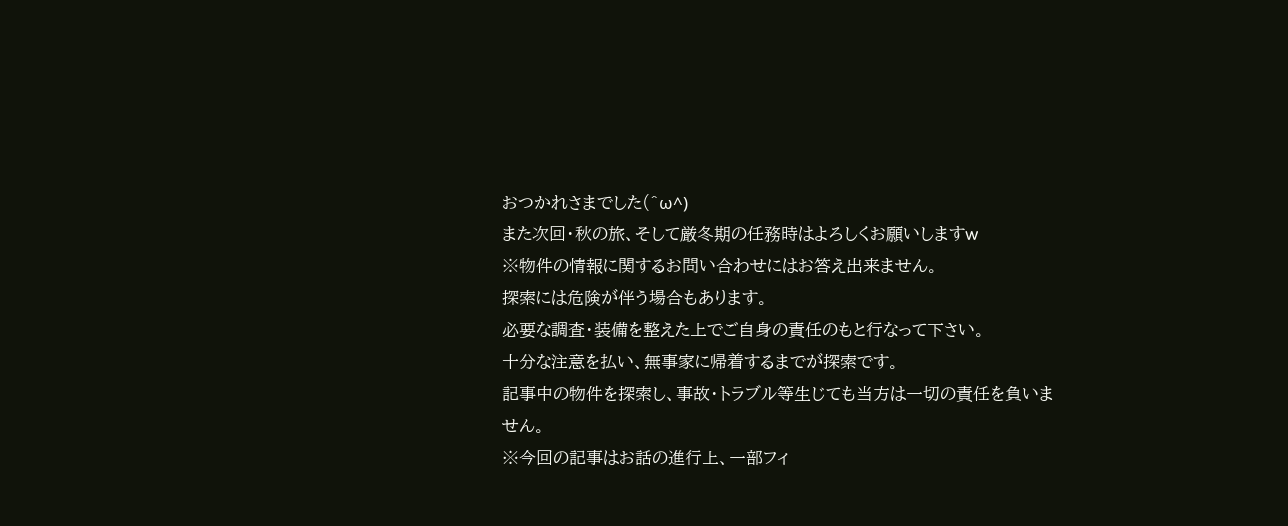おつかれさまでした(^ω^)
また次回・秋の旅、そして厳冬期の任務時はよろしくお願いしますw
※物件の情報に関するお問い合わせにはお答え出来ません。
探索には危険が伴う場合もあります。
必要な調査・装備を整えた上でご自身の責任のもと行なって下さい。
十分な注意を払い、無事家に帰着するまでが探索です。
記事中の物件を探索し、事故・トラブル等生じても当方は一切の責任を負いません。
※今回の記事はお話の進行上、一部フィ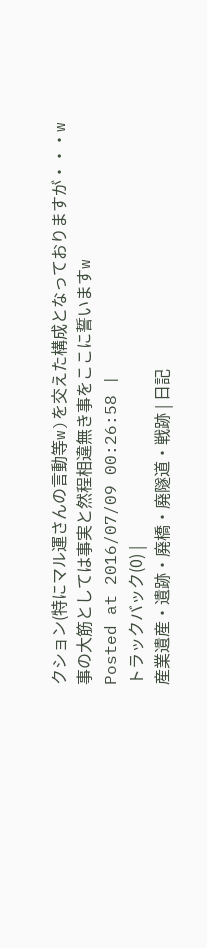クション(特にマル運さんの言動等w)を交えた構成となっておりますが・・・w
事の大筋としては事実と然程相違無き事をここに誓いますw
Posted at 2016/07/09 00:26:58 |
トラックバック(0) |
産業遺産・遺跡・廃橋・廃隧道・戦跡 | 日記